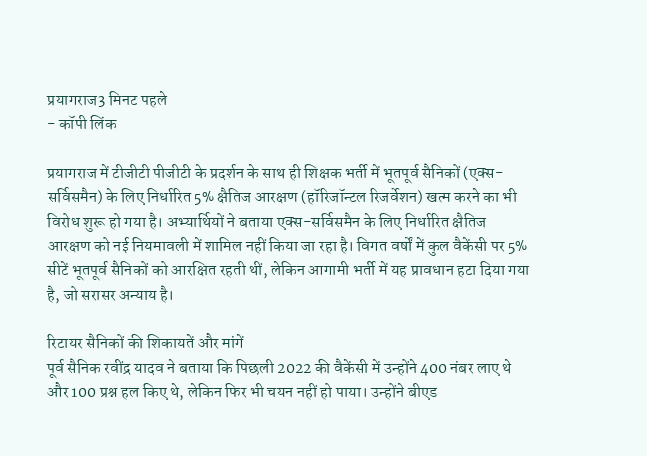प्रयागराज3 मिनट पहले
- कॉपी लिंक

प्रयागराज में टीजीटी पीजीटी के प्रदर्शन के साथ ही शिक्षक भर्ती में भूतपूर्व सैनिकों (एक्स-सर्विसमैन) के लिए निर्धारित 5% क्षैतिज आरक्षण (हॉरिजॉन्टल रिजर्वेशन) खत्म करने का भी विरोध शुरू हो गया है। अभ्यार्थियों ने बताया एक्स-सर्विसमैन के लिए निर्धारित क्षैतिज आरक्षण को नई नियमावली में शामिल नहीं किया जा रहा है। विगत वर्षों में कुल वैकेंसी पर 5% सीटें भूतपूर्व सैनिकों को आरक्षित रहती थीं, लेकिन आगामी भर्ती में यह प्रावधान हटा दिया गया है, जो सरासर अन्याय है।

रिटायर सैनिकों की शिकायतें और मांगें
पूर्व सैनिक रवींद्र यादव ने बताया कि पिछली 2022 की वैकेंसी में उन्होंने 400 नंबर लाए थे और 100 प्रश्न हल किए थे, लेकिन फिर भी चयन नहीं हो पाया। उन्होंने बीएड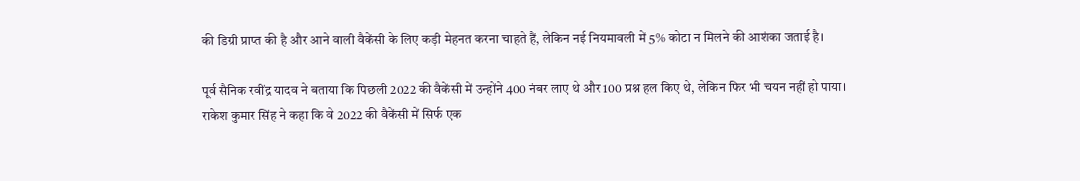की डिग्री प्राप्त की है और आने वाली वैकेंसी के लिए कड़ी मेहनत करना चाहते हैं, लेकिन नई नियमावली में 5% कोटा न मिलने की आशंका जताई है।

पूर्व सैनिक रवींद्र यादव ने बताया कि पिछली 2022 की वैकेंसी में उन्होंने 400 नंबर लाए थे और 100 प्रश्न हल किए थे, लेकिन फिर भी चयन नहीं हो पाया।
राकेश कुमार सिंह ने कहा कि वे 2022 की वैकेंसी में सिर्फ एक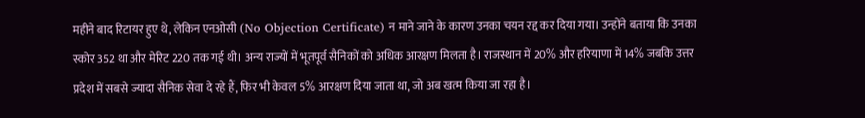महीने बाद रिटायर हुए थे, लेकिन एनओसी (No Objection Certificate) न माने जाने के कारण उनका चयन रद्द कर दिया गया। उन्होंने बताया कि उनका स्कोर 352 था और मेरिट 220 तक गई थी। अन्य राज्यों में भूतपूर्व सैनिकों को अधिक आरक्षण मिलता है। राजस्थान में 20% और हरियाणा में 14% जबकि उत्तर प्रदेश में सबसे ज्यादा सैनिक सेवा दे रहे हैं, फिर भी केवल 5% आरक्षण दिया जाता था, जो अब खत्म किया जा रहा है।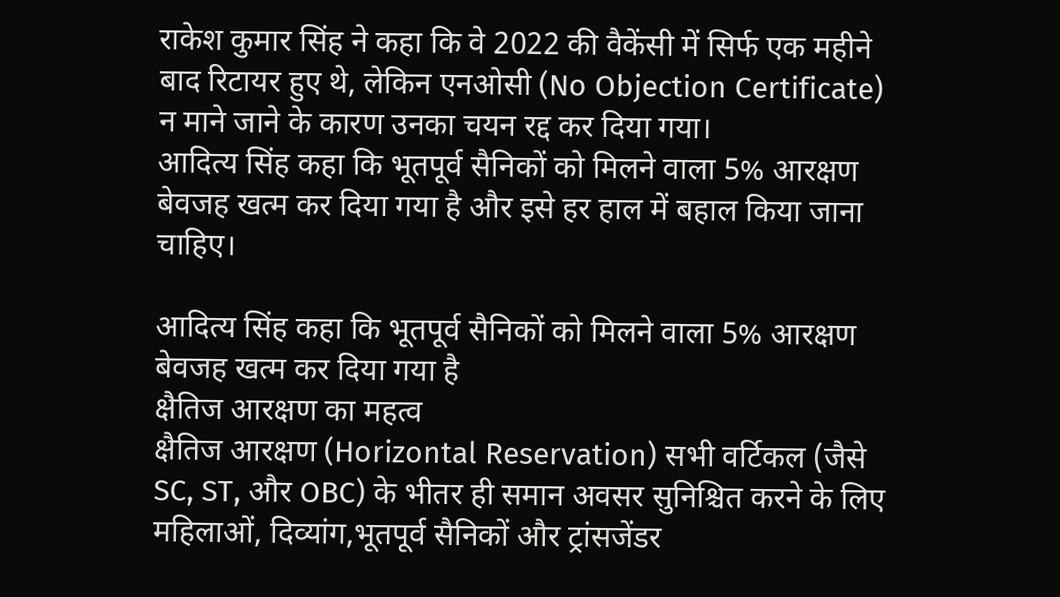राकेश कुमार सिंह ने कहा कि वे 2022 की वैकेंसी में सिर्फ एक महीने बाद रिटायर हुए थे, लेकिन एनओसी (No Objection Certificate) न माने जाने के कारण उनका चयन रद्द कर दिया गया।
आदित्य सिंह कहा कि भूतपूर्व सैनिकों को मिलने वाला 5% आरक्षण बेवजह खत्म कर दिया गया है और इसे हर हाल में बहाल किया जाना चाहिए।

आदित्य सिंह कहा कि भूतपूर्व सैनिकों को मिलने वाला 5% आरक्षण बेवजह खत्म कर दिया गया है
क्षैतिज आरक्षण का महत्व
क्षैतिज आरक्षण (Horizontal Reservation) सभी वर्टिकल (जैसे SC, ST, और OBC) के भीतर ही समान अवसर सुनिश्चित करने के लिए महिलाओं, दिव्यांग,भूतपूर्व सैनिकों और ट्रांसजेंडर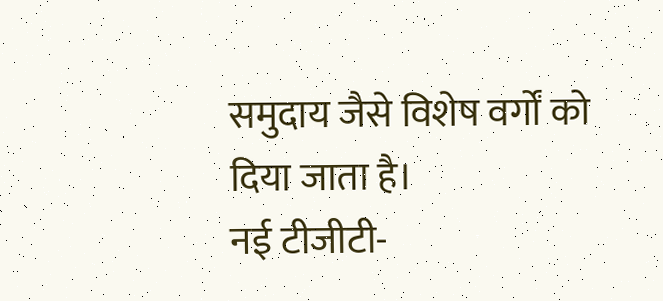समुदाय जैसे विशेष वर्गों को दिया जाता है।
नई टीजीटी-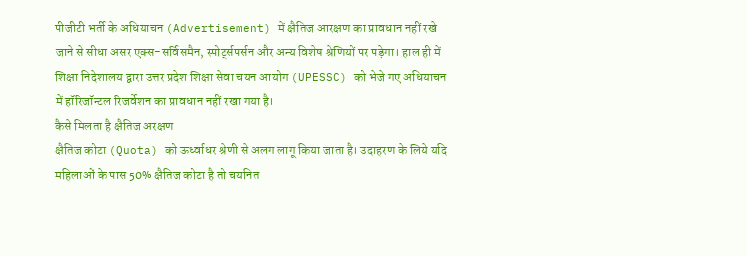पीजीटी भर्ती के अधियाचन (Advertisement) में क्षैतिज आरक्षण का प्रावधान नहीं रखे जाने से सीधा असर एक्स-सर्विसमैन, स्पोर्ट्सपर्सन और अन्य विशेष श्रेणियों पर पड़ेगा। हाल ही में शिक्षा निदेशालय द्वारा उत्तर प्रदेश शिक्षा सेवा चयन आयोग (UPESSC) को भेजे गए अधियाचन में हॉरिजॉन्टल रिजर्वेशन का प्रावधान नहीं रखा गया है।
कैसे मिलता है क्षैतिज अरक्षण
क्षैतिज कोटा (Quota) को ऊर्ध्वाधर श्रेणी से अलग लागू किया जाता है। उदाहरण के लिये यदि महिलाओं के पास 50% क्षैतिज कोटा है तो चयनित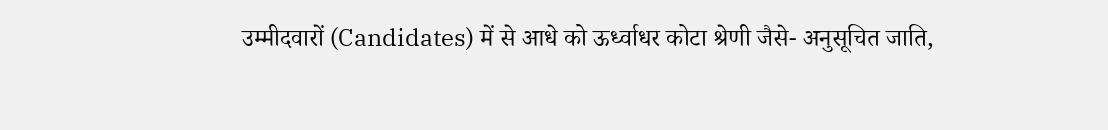उम्मीदवारों (Candidates) में से आधे को ऊर्ध्वाधर कोटा श्रेणी जैसे- अनुसूचित जाति,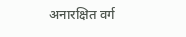अनारक्षित वर्ग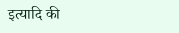इत्यादि की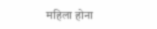महिला होना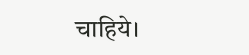चाहिये।